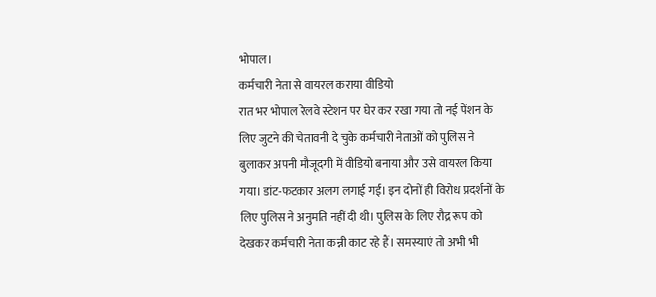भोपाल।
कर्मचारी नेता से वायरल कराया वीडियो
रात भर भोपाल रेलवे स्टेशन पर घेर कर रखा गया तो नई पेंशन के लिए जुटने की चेतावनी दे चुके कर्मचारी नेताओं को पुलिस ने बुलाकर अपनी मौजूदगी में वीडियो बनाया और उसे वायरल किया गया। डांट-फटकार अलग लगाई गई। इन दोनों ही विरोध प्रदर्शनों के लिए पुलिस ने अनुमति नहीं दी थी। पुलिस के लिए रौद्र रूप को देखकर कर्मचारी नेता कन्नी काट रहे हैं। समस्याएं तो अभी भी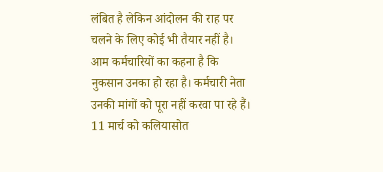लंबित है लेकिन आंदोलन की राह पर चलने के लिए कोई भी तैयार नहीं है। आम कर्मचारियों का कहना है कि नुकसान उनका हो रहा है। कर्मचारी नेता उनकी मांगों को पूरा नहीं करवा पा रहे हैं।
11 मार्च को कलियासोत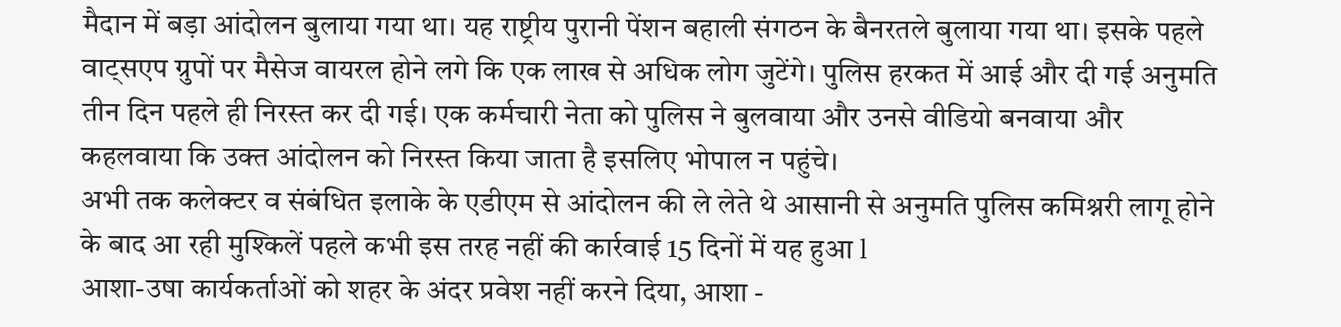मैदान में बड़ा आंदोलन बुलाया गया था। यह राष्ट्रीय पुरानी पेंशन बहाली संगठन के बैनरतले बुलाया गया था। इसके पहले वाट्सएप ग्रुपों पर मैसेज वायरल होने लगे कि एक लाख से अधिक लोग जुटेंगे। पुलिस हरकत में आई और दी गई अनुमति तीन दिन पहले ही निरस्त कर दी गई। एक कर्मचारी नेता को पुलिस ने बुलवाया और उनसे वीडियो बनवाया और कहलवाया कि उक्त आंदोलन को निरस्त किया जाता है इसलिए भोपाल न पहुंचे।
अभी तक कलेक्टर व संबंधित इलाके के एडीएम से आंदोलन की ले लेते थे आसानी से अनुमति पुलिस कमिश्नरी लागू होने के बाद आ रही मुश्किलें पहले कभी इस तरह नहीं की कार्रवाई 15 दिनों में यह हुआ l
आशा-उषा कार्यकर्ताओं को शहर के अंदर प्रवेश नहीं करने दिया, आशा -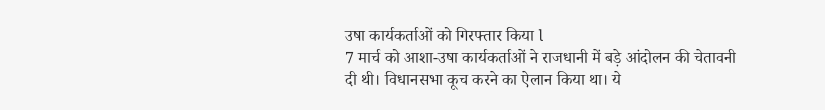उषा कार्यकर्ताओं को गिरफ्तार किया l
7 मार्च को आशा-उषा कार्यकर्ताओं ने राजधानी में बड़े आंदोलन की चेतावनी दी थी। विधानसभा कूच करने का ऐलान किया था। ये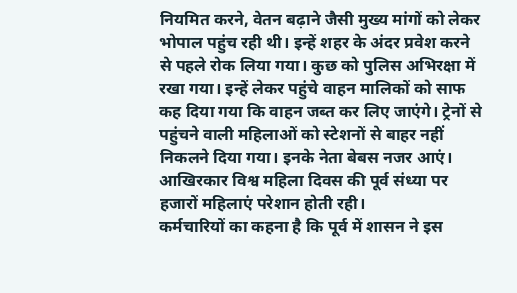नियमित करने, वेतन बढ़ाने जैसी मुख्य मांगों को लेकर भोपाल पहुंच रही थी। इन्हें शहर के अंदर प्रवेश करने से पहले रोक लिया गया। कुछ को पुलिस अभिरक्षा में रखा गया। इन्हें लेकर पहुंचे वाहन मालिकों को साफ कह दिया गया कि वाहन जब्त कर लिए जाएंगे। ट्रेनों से पहुंचने वाली महिलाओं को स्टेशनों से बाहर नहीं निकलने दिया गया। इनके नेता बेबस नजर आएं। आखिरकार विश्व महिला दिवस की पूर्व संध्या पर हजारों महिलाएं परेशान होती रही।
कर्मचारियों का कहना है कि पूर्व में शासन ने इस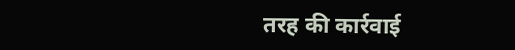तरह की कार्रवाई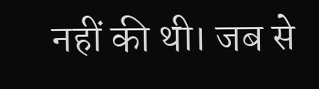नहीं की थी। जब से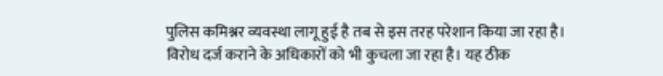पुलिस कमिश्नर व्यवस्था लागू हुई है तब से इस तरह परेशान किया जा रहा है। विरोध दर्ज कराने के अधिकारों को भी कुचला जा रहा है। यह ठीक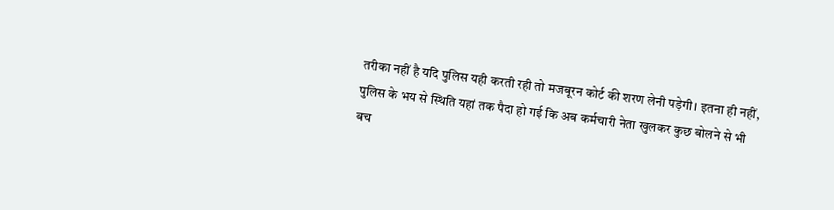तरीका नहीं है यदि पुलिस यही करती रही तो मजबूरन कोर्ट की शरण लेनी पड़ेगी। इतना ही नहीं, पुलिस के भय से स्थिति यहां तक पैदा हो गई कि अब कर्मचारी नेता खुलकर कुछ बोलने से भी बच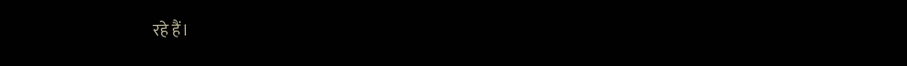रहे हैं।